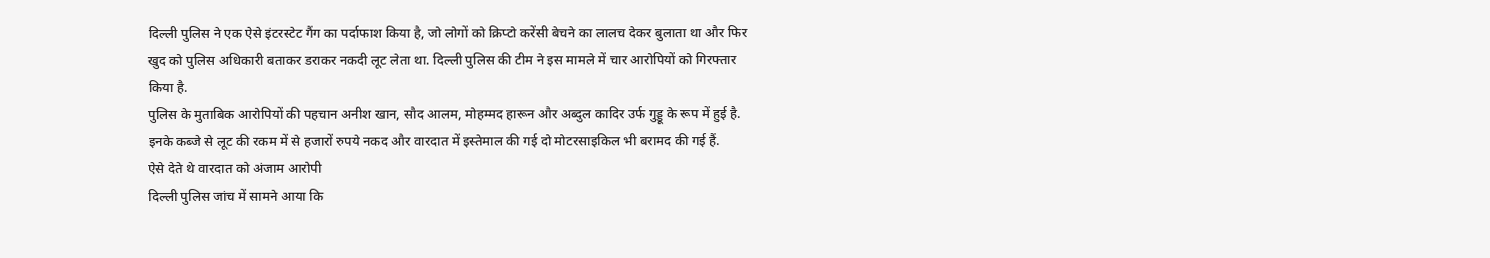दिल्ली पुलिस ने एक ऐसे इंटरस्टेट गैंग का पर्दाफाश किया है, जो लोगों को क्रिप्टो करेंसी बेचने का लालच देकर बुलाता था और फिर खुद को पुलिस अधिकारी बताकर डराकर नकदी लूट लेता था. दिल्ली पुलिस की टीम ने इस मामले में चार आरोपियों को गिरफ्तार किया है.
पुलिस के मुताबिक आरोपियों की पहचान अनीश खान, सौद आलम, मोहम्मद हारून और अब्दुल कादिर उर्फ गुड्डू के रूप में हुई है. इनके कब्जे से लूट की रकम में से हजारों रुपये नकद और वारदात में इस्तेमाल की गई दो मोटरसाइकिल भी बरामद की गई हैं.
ऐसे देते थे वारदात को अंजाम आरोपी
दिल्ली पुलिस जांच में सामने आया कि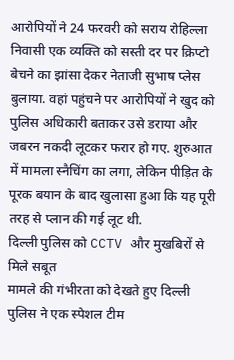आरोपियों ने 24 फरवरी को सराय रोहिल्ला निवासी एक व्यक्ति को सस्ती दर पर क्रिप्टो बेचने का झांसा देकर नेताजी सुभाष प्लेस बुलाया. वहां पहुंचने पर आरोपियों ने खुद को पुलिस अधिकारी बताकर उसे डराया और जबरन नकदी लूटकर फरार हो गए. शुरुआत में मामला स्नैचिंग का लगा, लेकिन पीड़ित के पूरक बयान के बाद खुलासा हुआ कि यह पूरी तरह से प्लान की गई लूट थी.
दिल्ली पुलिस को CCTV और मुखबिरों से मिले सबूत
मामले की गंभीरता को देखते हुए दिल्ली पुलिस ने एक स्पेशल टीम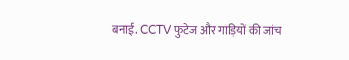बनाई. CCTV फुटेज और गाड़ियों की जांच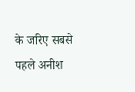के जरिए सबसे पहले अनीश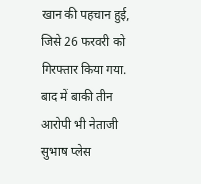खान की पहचान हुई, जिसे 26 फरवरी को गिरफ्तार किया गया. बाद में बाकी तीन आरोपी भी नेताजी सुभाष प्लेस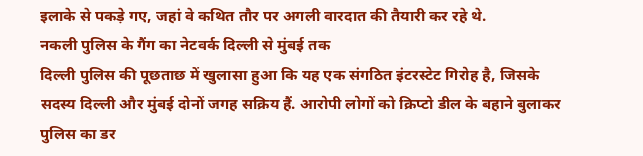इलाके से पकड़े गए, जहां वे कथित तौर पर अगली वारदात की तैयारी कर रहे थे.
नकली पुलिस के गैंग का नेटवर्क दिल्ली से मुंबई तक
दिल्ली पुलिस की पूछताछ में खुलासा हुआ कि यह एक संगठित इंटरस्टेट गिरोह है, जिसके सदस्य दिल्ली और मुंबई दोनों जगह सक्रिय हैं. आरोपी लोगों को क्रिप्टो डील के बहाने बुलाकर पुलिस का डर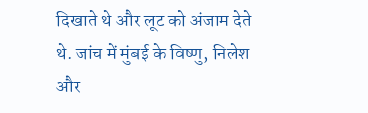दिखाते थे और लूट को अंजाम देते थे. जांच में मुंबई के विष्णु, निलेश और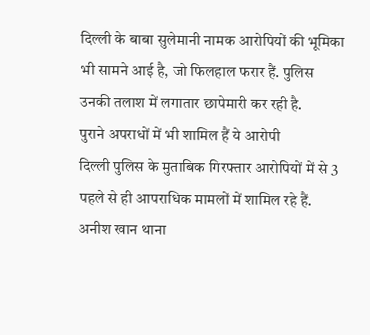दिल्ली के बाबा सुलेमानी नामक आरोपियों की भूमिका भी सामने आई है, जो फिलहाल फरार हैं. पुलिस उनकी तलाश में लगातार छापेमारी कर रही है.
पुराने अपराधों में भी शामिल हैं ये आरोपी
दिल्ली पुलिस के मुताबिक गिरफ्तार आरोपियों में से 3 पहले से ही आपराधिक मामलों में शामिल रहे हैं. अनीश खान थाना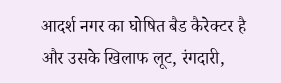आदर्श नगर का घोषित बैड कैरेक्टर है और उसके खिलाफ लूट, रंगदारी,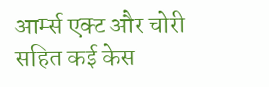आर्म्स एक्ट और चोरी सहित कई केस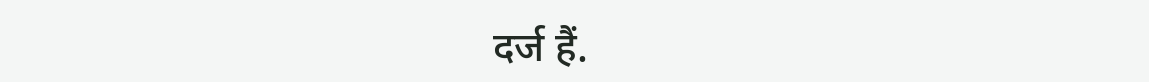दर्ज हैं.